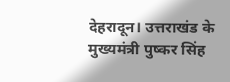देहरादून। उत्तराखंड के मुख्यमंत्री पुष्कर सिंह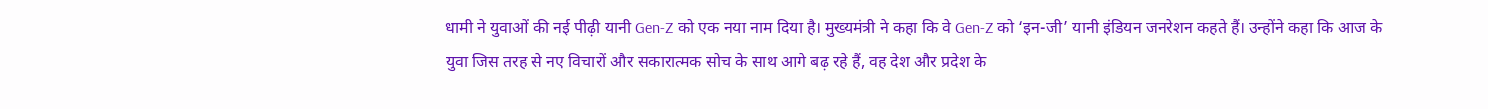धामी ने युवाओं की नई पीढ़ी यानी Gen-Z को एक नया नाम दिया है। मुख्यमंत्री ने कहा कि वे Gen-Z को ‘इन-जी’ यानी इंडियन जनरेशन कहते हैं। उन्होंने कहा कि आज के युवा जिस तरह से नए विचारों और सकारात्मक सोच के साथ आगे बढ़ रहे हैं, वह देश और प्रदेश के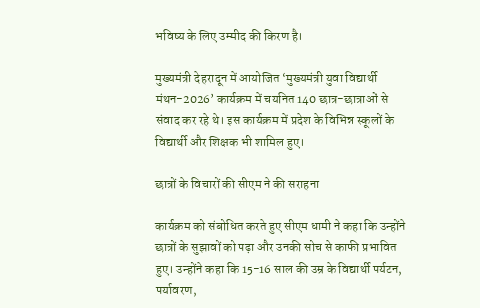भविष्य के लिए उम्मीद की किरण है।

मुख्यमंत्री देहरादून में आयोजित ‘मुख्यमंत्री युवा विद्यार्थी मंथन-2026’ कार्यक्रम में चयनित 140 छात्र-छात्राओं से संवाद कर रहे थे। इस कार्यक्रम में प्रदेश के विभिन्न स्कूलों के विद्यार्थी और शिक्षक भी शामिल हुए।

छात्रों के विचारों की सीएम ने की सराहना

कार्यक्रम को संबोधित करते हुए सीएम धामी ने कहा कि उन्होंने छात्रों के सुझावों को पढ़ा और उनकी सोच से काफी प्रभावित हुए। उन्होंने कहा कि 15-16 साल की उम्र के विद्यार्थी पर्यटन, पर्यावरण,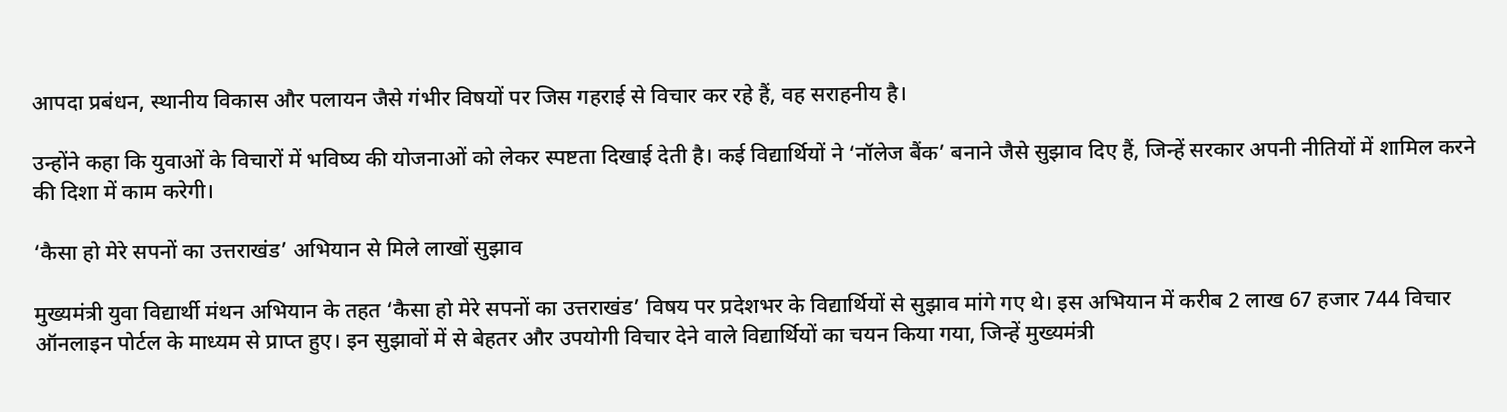आपदा प्रबंधन, स्थानीय विकास और पलायन जैसे गंभीर विषयों पर जिस गहराई से विचार कर रहे हैं, वह सराहनीय है।

उन्होंने कहा कि युवाओं के विचारों में भविष्य की योजनाओं को लेकर स्पष्टता दिखाई देती है। कई विद्यार्थियों ने ‘नॉलेज बैंक’ बनाने जैसे सुझाव दिए हैं, जिन्हें सरकार अपनी नीतियों में शामिल करने की दिशा में काम करेगी।

‘कैसा हो मेरे सपनों का उत्तराखंड’ अभियान से मिले लाखों सुझाव

मुख्यमंत्री युवा विद्यार्थी मंथन अभियान के तहत ‘कैसा हो मेरे सपनों का उत्तराखंड’ विषय पर प्रदेशभर के विद्यार्थियों से सुझाव मांगे गए थे। इस अभियान में करीब 2 लाख 67 हजार 744 विचार ऑनलाइन पोर्टल के माध्यम से प्राप्त हुए। इन सुझावों में से बेहतर और उपयोगी विचार देने वाले विद्यार्थियों का चयन किया गया, जिन्हें मुख्यमंत्री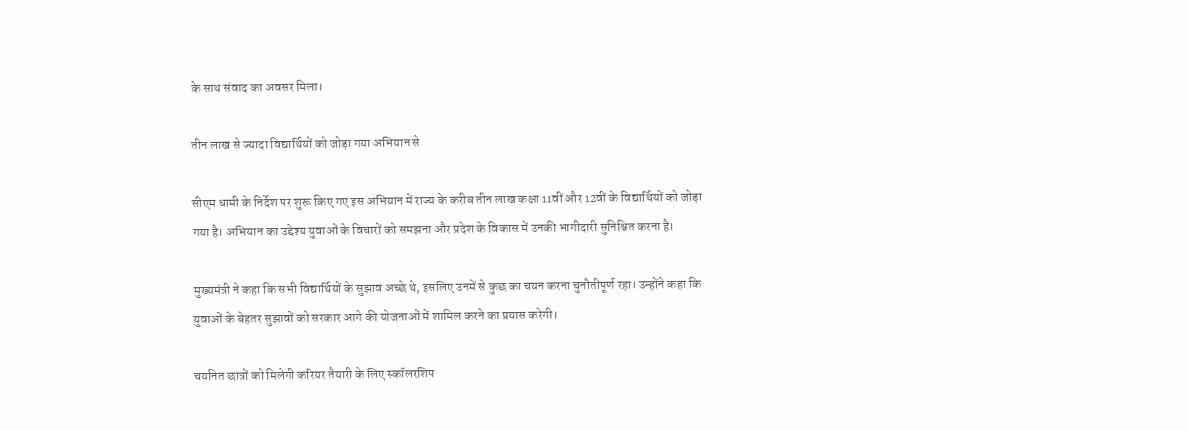के साथ संवाद का अवसर मिला।

तीन लाख से ज्यादा विद्यार्थियों को जोड़ा गया अभियान से

सीएम धामी के निर्देश पर शुरू किए गए इस अभियान में राज्य के करीब तीन लाख कक्षा 11वीं और 12वीं के विद्यार्थियों को जोड़ा गया है। अभियान का उद्देश्य युवाओं के विचारों को समझना और प्रदेश के विकास में उनकी भागीदारी सुनिश्चित करना है।

मुख्यमंत्री ने कहा कि सभी विद्यार्थियों के सुझाव अच्छे थे, इसलिए उनमें से कुछ का चयन करना चुनौतीपूर्ण रहा। उन्होंने कहा कि युवाओं के बेहतर सुझावों को सरकार आगे की योजनाओं में शामिल करने का प्रयास करेगी।

चयनित छात्रों को मिलेगी करियर तैयारी के लिए स्कॉलरशिप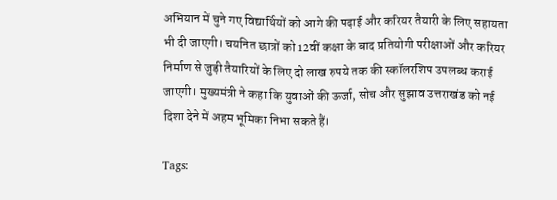अभियान में चुने गए विद्यार्थियों को आगे की पढ़ाई और करियर तैयारी के लिए सहायता भी दी जाएगी। चयनित छात्रों को 12वीं कक्षा के बाद प्रतियोगी परीक्षाओं और करियर निर्माण से जुड़ी तैयारियों के लिए दो लाख रुपये तक की स्कॉलरशिप उपलब्ध कराई जाएगी। मुख्यमंत्री ने कहा कि युवाओं की ऊर्जा, सोच और सुझाव उत्तराखंड को नई दिशा देने में अहम भूमिका निभा सकते हैं।

Tags: